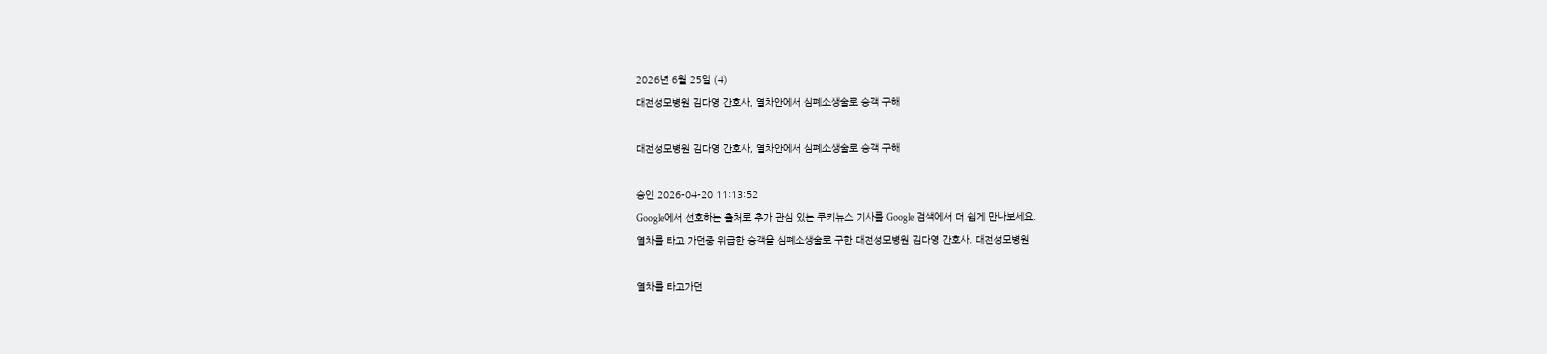2026년 6월 25일 (4)
대전성모병원 김다영 간호사, 열차안에서 심폐소생술로 승객 구해

대전성모병원 김다영 간호사, 열차안에서 심폐소생술로 승객 구해

승인 2026-04-20 11:13:52
Google에서 선호하는 출처로 추가 관심 있는 쿠키뉴스 기사를 Google 검색에서 더 쉽게 만나보세요.
열차를 타고 가던중 위급한 승객을 심폐소생술로 구한 대전성모병원 김다영 간호사. 대전성모병원

열차를 타고가던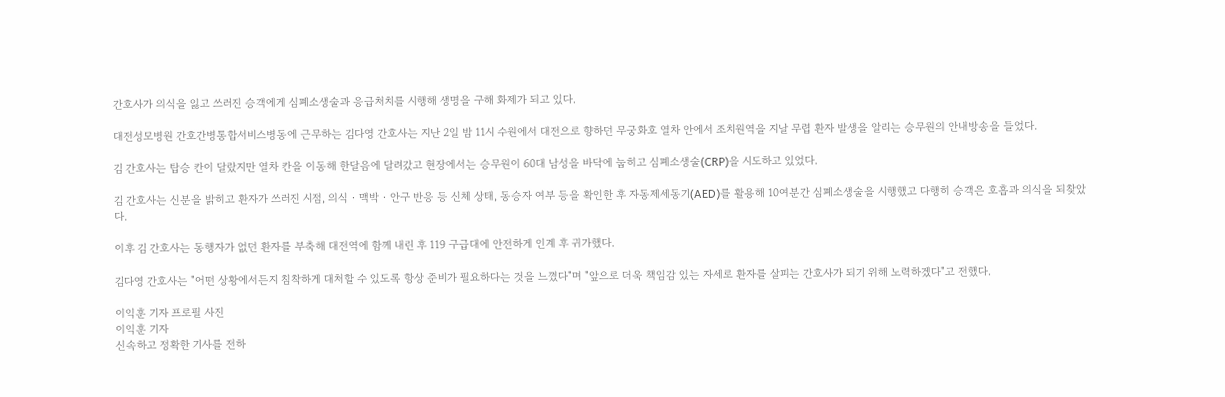간호사가 의식을 잃고 쓰러진 승객에게 심폐소생술과 응급처치를 시행해 생명을 구해 화제가 되고 있다.

대전성모병원 간호간병통합서비스병동에 근무하는 김다영 간호사는 지난 2일 밤 11시 수원에서 대전으로 향하던 무궁화호 열차 안에서 조치원역을 지날 무렵 환자 발생을 알리는 승무원의 안내방송을 들었다.

김 간호사는 탑승 칸이 달랐지만 열차 칸을 이동해 한달음에 달려갔고 현장에서는 승무원이 60대 남성을 바닥에 눕히고 심폐소생술(CRP)을 시도하고 있었다.

김 간호사는 신분을 밝히고 환자가 쓰러진 시점, 의식‧맥박‧안구 반응 등 신체 상태, 동승자 여부 등을 확인한 후 자동제세동기(AED)를 활용해 10여분간 심폐소생술을 시행했고 다행히 승객은 호흡과 의식을 되찾았다.

이후 김 간호사는 동행자가 없던 환자를 부축해 대전역에 함께 내린 후 119 구급대에 안전하게 인계 후 귀가했다.

김다영 간호사는 "어떤 상황에서든지 침착하게 대처할 수 있도록 항상 준비가 필요하다는 것을 느꼈다"며 "앞으로 더욱 책임감 있는 자세로 환자를 살피는 간호사가 되기 위해 노력하겠다"고 전했다.

이익훈 기자 프로필 사진
이익훈 기자
신속하고 정확한 기사를 전하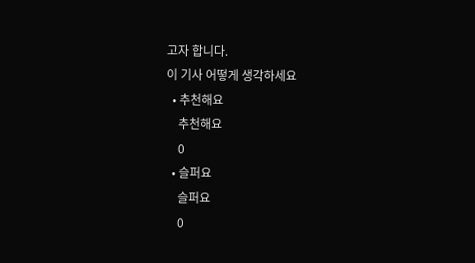고자 합니다.
이 기사 어떻게 생각하세요
  • 추천해요
    추천해요
    0
  • 슬퍼요
    슬퍼요
    0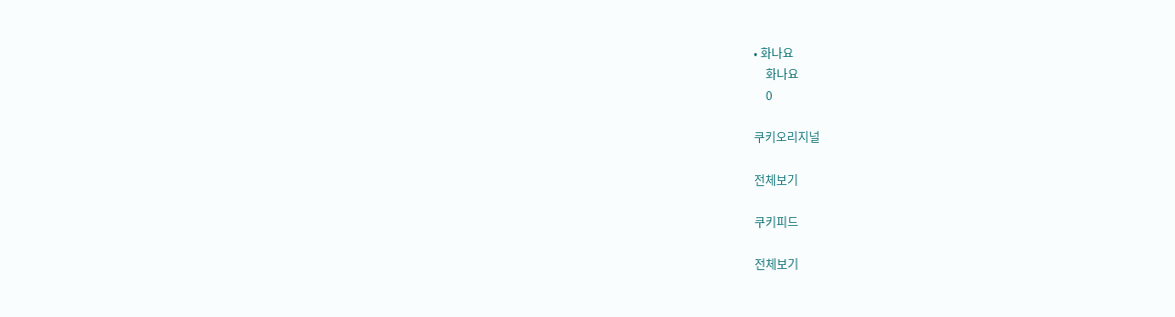• 화나요
    화나요
    0

쿠키오리지널

전체보기

쿠키피드

전체보기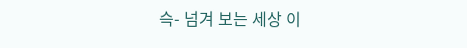슥- 넘겨 보는 세상 이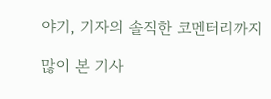야기, 기자의 솔직한 코멘터리까지

많이 본 기사